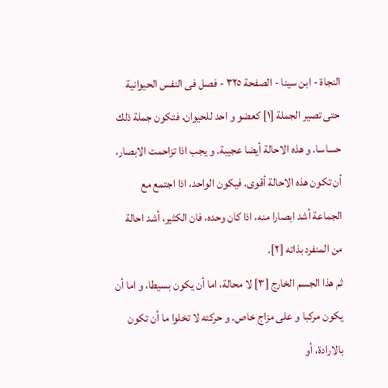النجاة - ابن سينا - الصفحة ٣٢٥ - فصل فى النفس الحيوانية
حتى تصير الجملة [١] كعضو و احد للحيوان، فتكون جملة ذلك حساسا. و هذه الاحالة أيضا عجيبة. و يجب اذا تزاحمت الابصار، أن تكون هذه الاحالة أقوى. فيكون الواحد، اذا اجتمع مع الجماعة أشد ابصارا منه، اذا كان وحده، فان الكثير، أشد احالة من المنفرد بذاته [٢].
ثم هذا الجسم الخارج [٣] لا محالة، اما أن يكون بسيطا، و اما أن يكون مركبا و على مزاج خاص. و حركته لا تخلوا ما أن تكون بالارادة، أو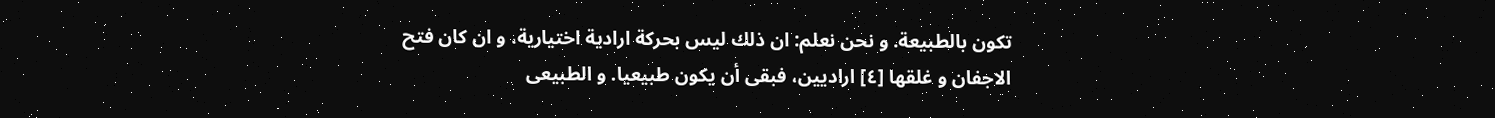تكون بالطبيعة. و نحن نعلم: ان ذلك ليس بحركة ارادية اختيارية، و ان كان فتح الاجفان و غلقها [٤] اراديين، فبقى أن يكون طبيعيا. و الطبيعى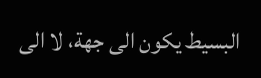البسيط يكون الى جهة، لا الى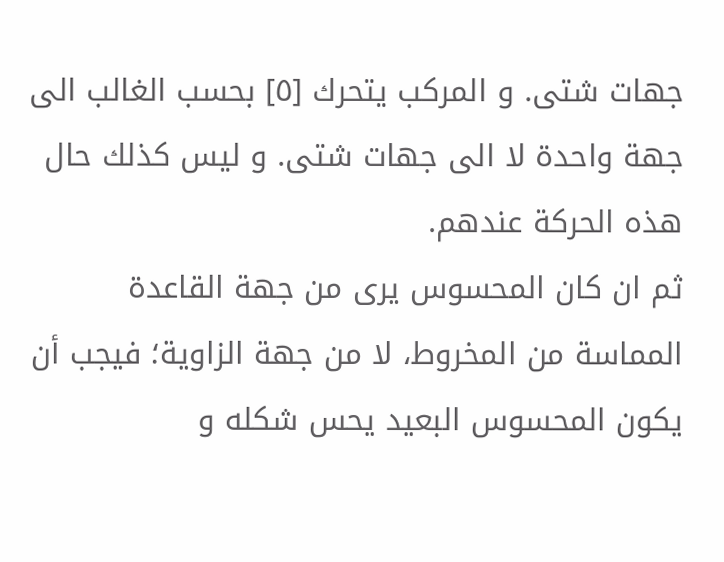جهات شتى. و المركب يتحرك [٥] بحسب الغالب الى جهة واحدة لا الى جهات شتى. و ليس كذلك حال هذه الحركة عندهم.
ثم ان كان المحسوس يرى من جهة القاعدة المماسة من المخروط، لا من جهة الزاوية؛ فيجب أن يكون المحسوس البعيد يحس شكله و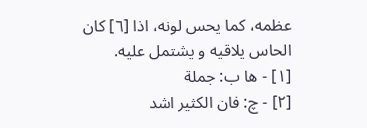عظمه، كما يحس لونه، اذا [٦] كان الحاس يلاقيه و يشتمل عليه.
[١] - ها ب: جملة
[٢] - چ: فان الكثير اشد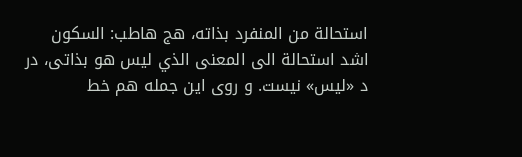استحالة من المنفرد بذاته، هج هاطب: السكون اشد استحالة الى المعنى الذي ليس هو بذاتى، در د «ليس» نيست. و روى اين جمله هم خط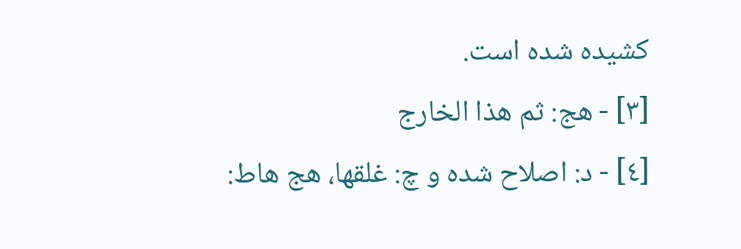كشيده شده است.
[٣] - هج: ثم هذا الخارج
[٤] - د: اصلاح شده و چ: غلقها، هج هاط: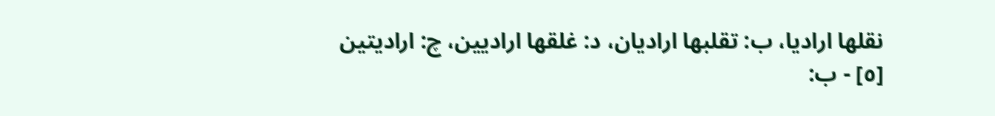نقلها اراديا، ب: تقلبها اراديان، د: غلقها اراديين، چ: اراديتين
[٥] - ب: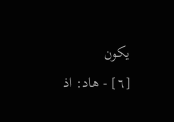يكون
[٦] - هاد: اذ